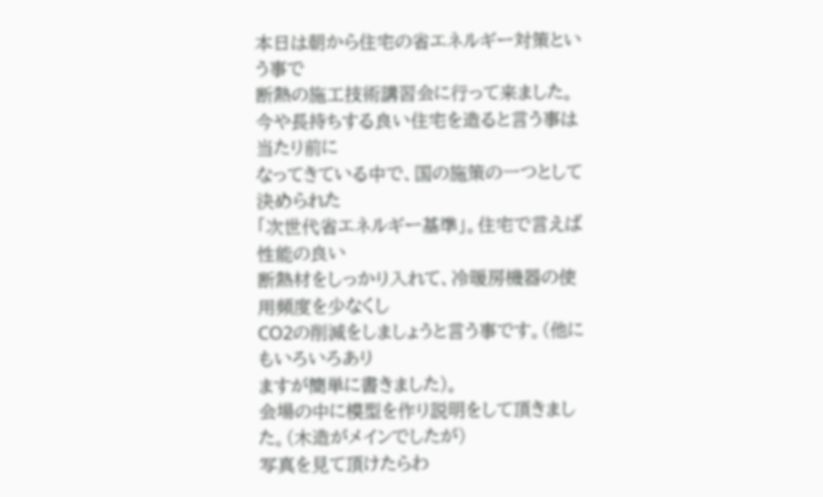本日は朝から住宅の省エネルギー対策という事で
断熱の施工技術講習会に行って来ました。
今や長持ちする良い住宅を造ると言う事は当たり前に
なってきている中で、国の施策の一つとして決められた
「次世代省エネルギー基準」。住宅で言えば性能の良い
断熱材をしっかり入れて、冷暖房機器の使用頻度を少なくし
CO2の削減をしましょうと言う事です。(他にもいろいろあり
ますが簡単に書きました)。
会場の中に模型を作り説明をして頂きました。(木造がメインでしたが)
写真を見て頂けたらわ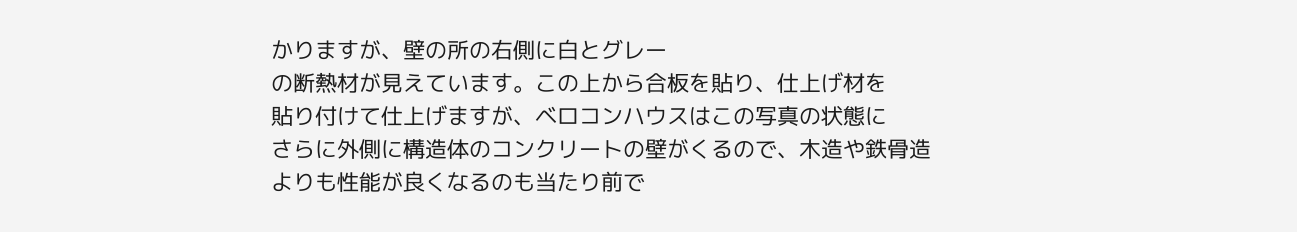かりますが、壁の所の右側に白とグレー
の断熱材が見えています。この上から合板を貼り、仕上げ材を
貼り付けて仕上げますが、ベロコンハウスはこの写真の状態に
さらに外側に構造体のコンクリートの壁がくるので、木造や鉄骨造
よりも性能が良くなるのも当たり前で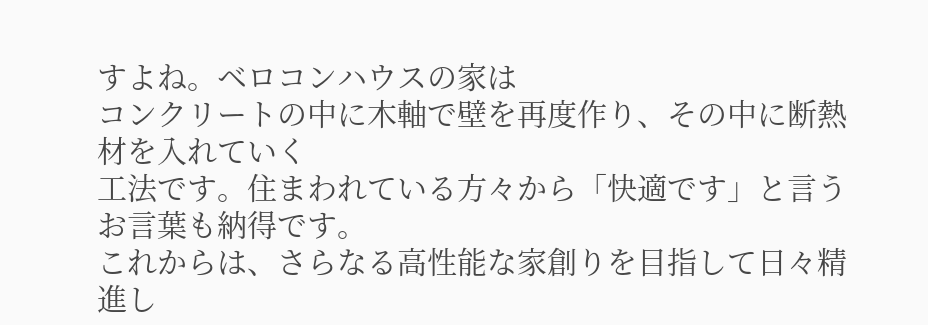すよね。ベロコンハウスの家は
コンクリートの中に木軸で壁を再度作り、その中に断熱材を入れていく
工法です。住まわれている方々から「快適です」と言うお言葉も納得です。
これからは、さらなる高性能な家創りを目指して日々精進し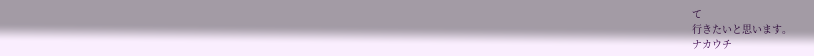て
行きたいと思います。
ナカウチ